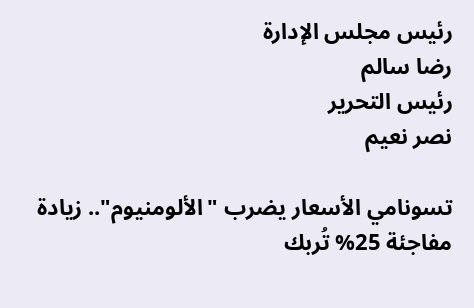رئيس مجلس الإدارة
رضا سالم
رئيس التحرير
نصر نعيم

تسونامي الأسعار يضرب "الألومنيوم".. زيادة مفاجئة 25% تُربك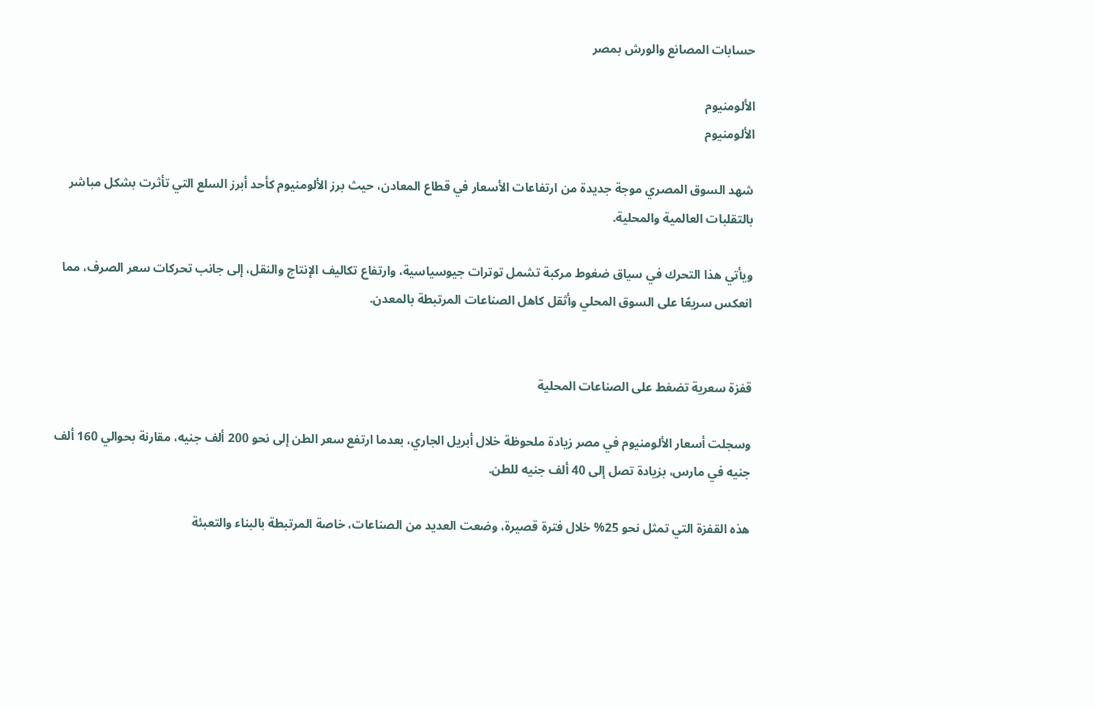حسابات المصانع والورش بمصر

الألومنيوم
الألومنيوم

شهد السوق المصري موجة جديدة من ارتفاعات الأسعار في قطاع المعادن، حيث برز الألومنيوم كأحد أبرز السلع التي تأثرت بشكل مباشر بالتقلبات العالمية والمحلية.

ويأتي هذا التحرك في سياق ضغوط مركبة تشمل توترات جيوسياسية، وارتفاع تكاليف الإنتاج والنقل، إلى جانب تحركات سعر الصرف، مما انعكس سريعًا على السوق المحلي وأثقل كاهل الصناعات المرتبطة بالمعدن.


قفزة سعرية تضغط على الصناعات المحلية

وسجلت أسعار الألومنيوم في مصر زيادة ملحوظة خلال أبريل الجاري، بعدما ارتفع سعر الطن إلى نحو 200 ألف جنيه، مقارنة بحوالي 160 ألف جنيه في مارس، بزيادة تصل إلى 40 ألف جنيه للطن.

هذه القفزة التي تمثل نحو 25% خلال فترة قصيرة، وضعت العديد من الصناعات، خاصة المرتبطة بالبناء والتعبئة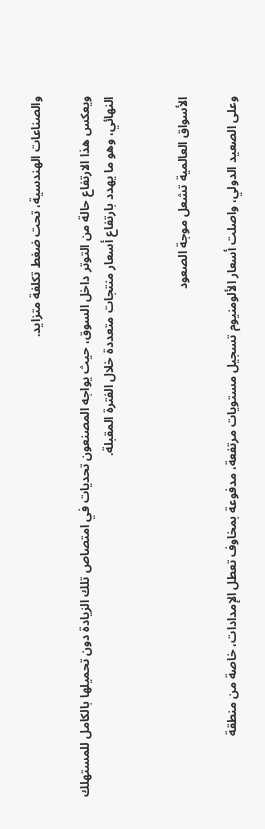والصناعات الهندسية، تحت ضغط تكلفة متزايد.

ويعكس هذا الارتفاع حالة من التوتر داخل السوق، حيث يواجه المصنعون تحديات في امتصاص تلك الزيادة دون تحميلها بالكامل للمستهلك النهائي، وهو ما يهدد بارتفاع أسعار منتجات متعددة خلال الفترة المقبلة.


الأسواق العالمية تشعل موجة الصعود

وعلى الصعيد الدولي، واصلت أسعار الألومنيوم تسجيل مستويات مرتفعة، مدفوعة بمخاوف تعطل الإمدادات، خاصة من منطقة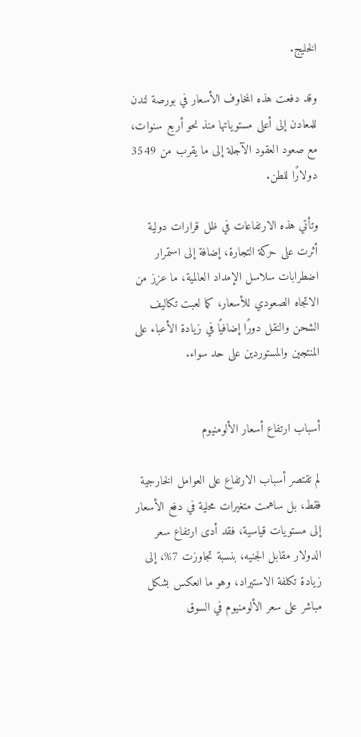الخليج.

وقد دفعت هذه المخاوف الأسعار في بورصة لندن للمعادن إلى أعلى مستوياتها منذ نحو أربع سنوات، مع صعود العقود الآجلة إلى ما يقرب من 3549 دولارًا للطن.

وتأتي هذه الارتفاعات في ظل قرارات دولية أثرت على حركة التجارة، إضافة إلى استمرار اضطرابات سلاسل الإمداد العالمية، ما عزز من الاتجاه الصعودي للأسعار، كما لعبت تكاليف الشحن والنقل دورًا إضافيًا في زيادة الأعباء على المنتجين والمستوردين على حد سواء.


أسباب ارتفاع أسعار الألومنيوم

لم تقتصر أسباب الارتفاع على العوامل الخارجية فقط، بل ساهمت متغيرات محلية في دفع الأسعار إلى مستويات قياسية، فقد أدى ارتفاع سعر الدولار مقابل الجنيه، بنسبة تجاوزت 7%، إلى زيادة تكلفة الاستيراد، وهو ما انعكس بشكل مباشر على سعر الألومنيوم في السوق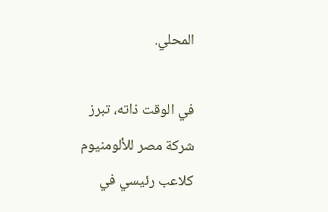المحلي.

في الوقت ذاته، تبرز شركة مصر للألومنيوم كلاعب رئيسي في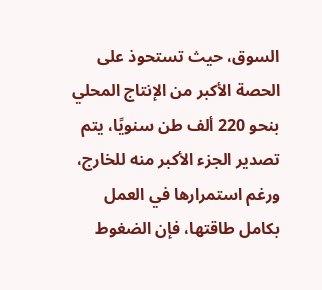السوق، حيث تستحوذ على الحصة الأكبر من الإنتاج المحلي بنحو 220 ألف طن سنويًا، يتم تصدير الجزء الأكبر منه للخارج، ورغم استمرارها في العمل بكامل طاقتها، فإن الضغوط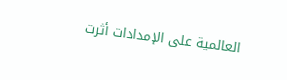العالمية على الإمدادات أثرت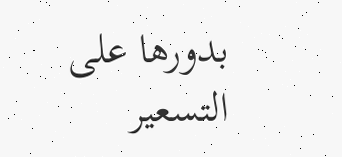بدورها على التسعير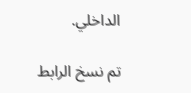الداخلي.

تم نسخ الرابط